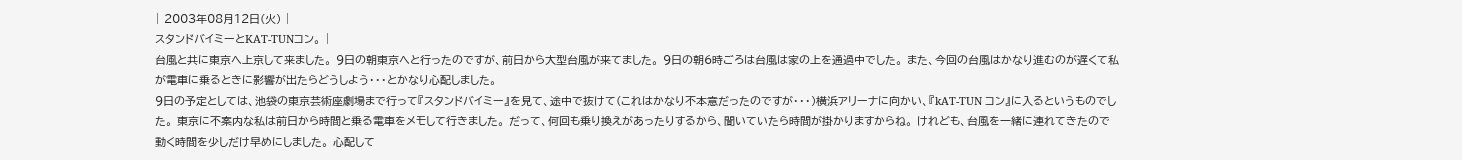| 2003年08月12日(火) |
スタンドバイミーとKAT-TUNコン。 |
台風と共に東京へ上京して来ました。 9日の朝東京へと行ったのですが、前日から大型台風が来てました。 9日の朝6時ごろは台風は家の上を通過中でした。 また、今回の台風はかなり進むのが遅くて私が電車に乗るときに影響が出たらどうしよう・・・とかなり心配しました。
9日の予定としては、池袋の東京芸術座劇場まで行って『スタンドバイミー』を見て、途中で抜けて(これはかなり不本意だったのですが・・・)横浜アリーナに向かい、『kAT-TUN コン』に入るというものでした。 東京に不案内な私は前日から時間と乗る電車をメモして行きました。 だって、何回も乗り換えがあったりするから、聞いていたら時間が掛かりますからね。 けれども、台風を一緒に連れてきたので動く時間を少しだけ早めにしました。 心配して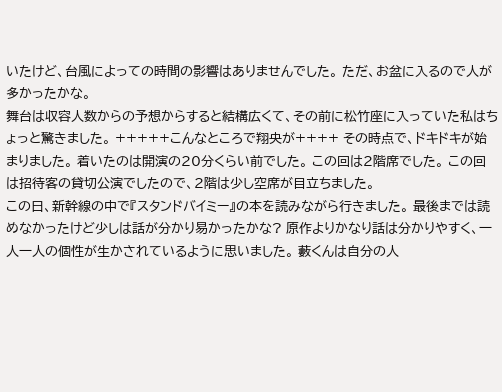いたけど、台風によっての時間の影響はありませんでした。 ただ、お盆に入るので人が多かったかな。
舞台は収容人数からの予想からすると結構広くて、その前に松竹座に入っていた私はちょっと驚きました。 +++++こんなところで翔央が++++ その時点で、ドキドキが始まりました。 着いたのは開演の20分くらい前でした。 この回は2階席でした。 この回は招待客の貸切公演でしたので、2階は少し空席が目立ちました。
この日、新幹線の中で『スタンドバイミー』の本を読みながら行きました。 最後までは読めなかったけど少しは話が分かり易かったかな? 原作よりかなり話は分かりやすく、一人一人の個性が生かされているように思いました。 藪くんは自分の人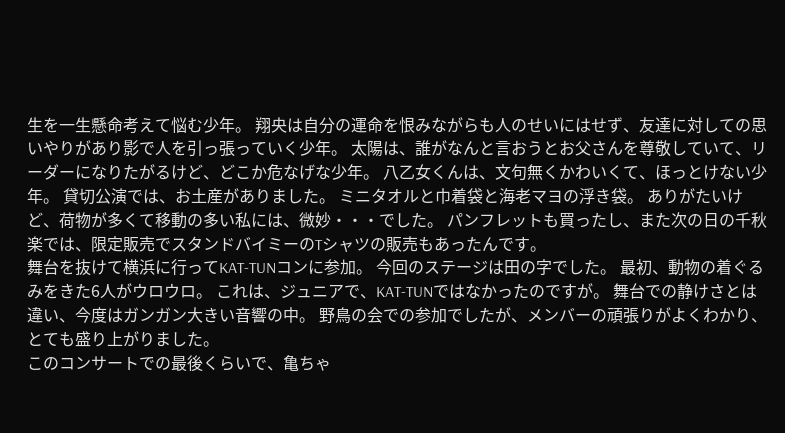生を一生懸命考えて悩む少年。 翔央は自分の運命を恨みながらも人のせいにはせず、友達に対しての思いやりがあり影で人を引っ張っていく少年。 太陽は、誰がなんと言おうとお父さんを尊敬していて、リーダーになりたがるけど、どこか危なげな少年。 八乙女くんは、文句無くかわいくて、ほっとけない少年。 貸切公演では、お土産がありました。 ミニタオルと巾着袋と海老マヨの浮き袋。 ありがたいけど、荷物が多くて移動の多い私には、微妙・・・でした。 パンフレットも買ったし、また次の日の千秋楽では、限定販売でスタンドバイミーのTシャツの販売もあったんです。
舞台を抜けて横浜に行ってKAT-TUNコンに参加。 今回のステージは田の字でした。 最初、動物の着ぐるみをきた6人がウロウロ。 これは、ジュニアで、KAT-TUNではなかったのですが。 舞台での静けさとは違い、今度はガンガン大きい音響の中。 野鳥の会での参加でしたが、メンバーの頑張りがよくわかり、とても盛り上がりました。
このコンサートでの最後くらいで、亀ちゃ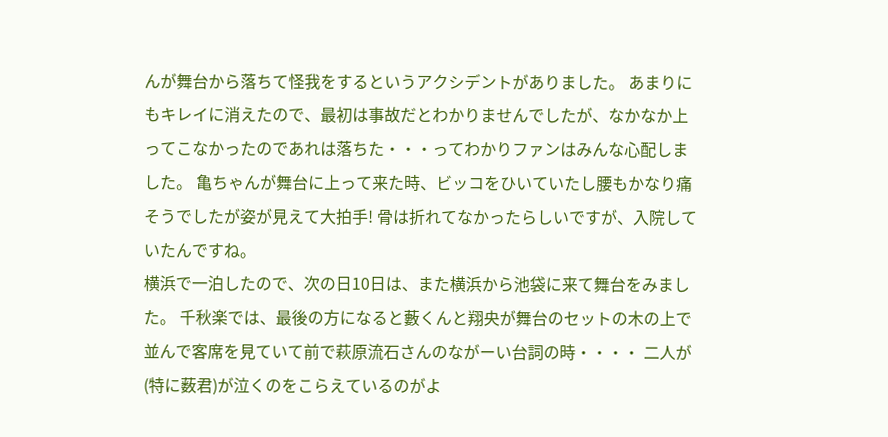んが舞台から落ちて怪我をするというアクシデントがありました。 あまりにもキレイに消えたので、最初は事故だとわかりませんでしたが、なかなか上ってこなかったのであれは落ちた・・・ってわかりファンはみんな心配しました。 亀ちゃんが舞台に上って来た時、ビッコをひいていたし腰もかなり痛そうでしたが姿が見えて大拍手! 骨は折れてなかったらしいですが、入院していたんですね。
横浜で一泊したので、次の日10日は、また横浜から池袋に来て舞台をみました。 千秋楽では、最後の方になると藪くんと翔央が舞台のセットの木の上で並んで客席を見ていて前で萩原流石さんのながーい台詞の時・・・・ 二人が(特に薮君)が泣くのをこらえているのがよ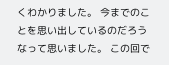くわかりました。 今までのことを思い出しているのだろうなって思いました。 この回で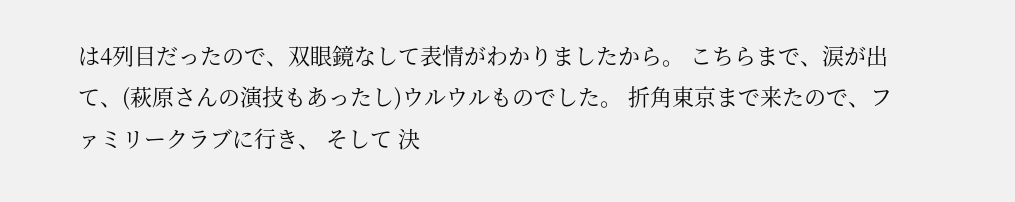は4列目だったので、双眼鏡なして表情がわかりましたから。 こちらまで、涙が出て、(萩原さんの演技もあったし)ウルウルものでした。 折角東京まで来たので、ファミリークラブに行き、 そして 決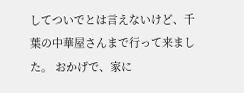してついでとは言えないけど、千葉の中華屋さんまで行って来ました。 おかげで、家に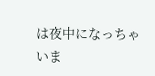は夜中になっちゃいま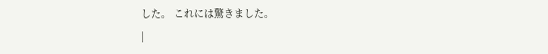した。 これには驚きました。
|